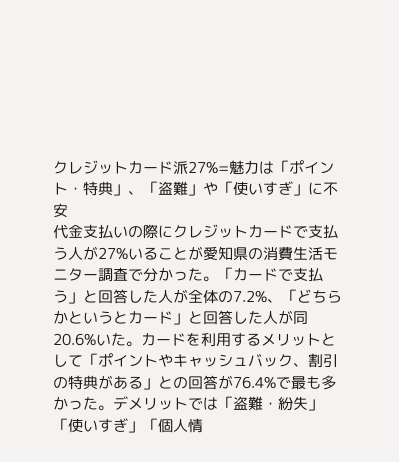クレジットカード派27%=魅力は「ポイント・特典」、「盗難」や「使いすぎ」に不安
代金支払いの際にクレジットカードで支払う人が27%いることが愛知県の消費生活モニター調査で分かった。「カードで支払う」と回答した人が全体の7.2%、「どちらかというとカード」と回答した人が同20.6%いた。カードを利用するメリットとして「ポイントやキャッシュバック、割引の特典がある」との回答が76.4%で最も多かった。デメリットでは「盗難・紛失」「使いすぎ」「個人情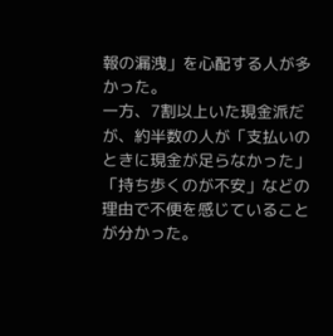報の漏洩」を心配する人が多かった。
一方、7割以上いた現金派だが、約半数の人が「支払いのときに現金が足らなかった」「持ち歩くのが不安」などの理由で不便を感じていることが分かった。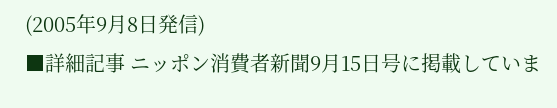(2005年9月8日発信)
■詳細記事 ニッポン消費者新聞9月15日号に掲載していま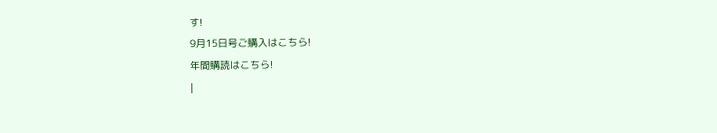す!
9月15日号ご購入はこちら!
年間購読はこちら!
|